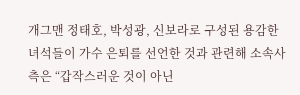개그맨 정태호, 박성광, 신보라로 구성된 용감한녀석들이 가수 은퇴를 선언한 것과 관련해 소속사 측은 “갑작스러운 것이 아닌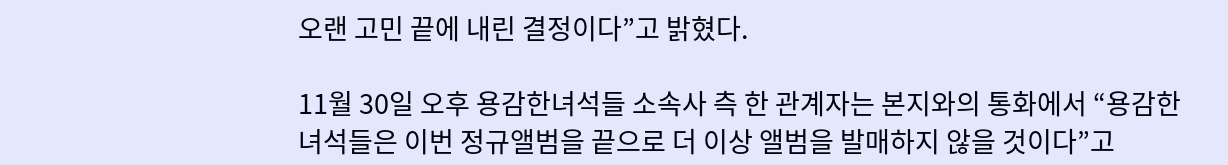오랜 고민 끝에 내린 결정이다”고 밝혔다.

11월 30일 오후 용감한녀석들 소속사 측 한 관계자는 본지와의 통화에서 “용감한녀석들은 이번 정규앨범을 끝으로 더 이상 앨범을 발매하지 않을 것이다”고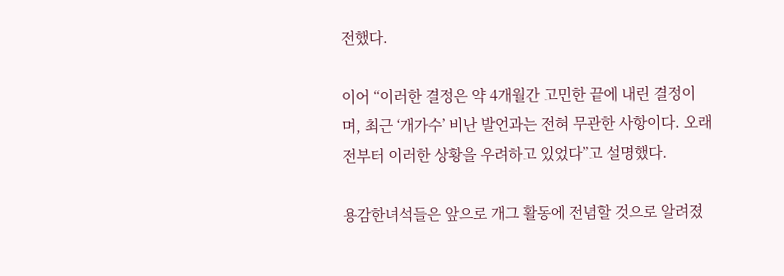전했다.

이어 “이러한 결정은 약 4개월간 고민한 끝에 내린 결정이며, 최근 ‘개가수’ 비난 발언과는 전혀 무관한 사항이다. 오래 전부터 이러한 상황을 우려하고 있었다”고 설명했다.

용감한녀석들은 앞으로 개그 활동에 전념할 것으로 알려졌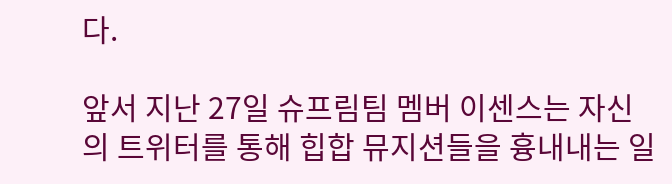다.

앞서 지난 27일 슈프림팀 멤버 이센스는 자신의 트위터를 통해 힙합 뮤지션들을 흉내내는 일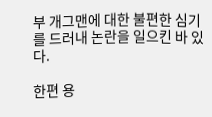부 개그맨에 대한 불편한 심기를 드러내 논란을 일으킨 바 있다.

한편 용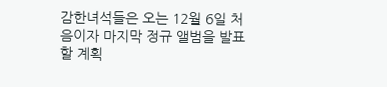감한녀석들은 오는 12월 6일 처음이자 마지막 정규 앨범을 발표할 계획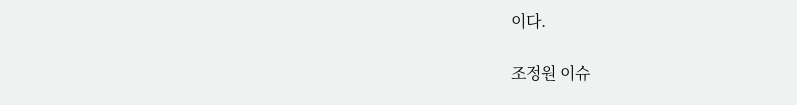이다.

조정원 이슈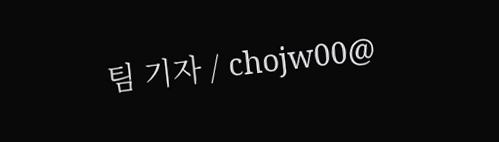팀 기자 / chojw00@